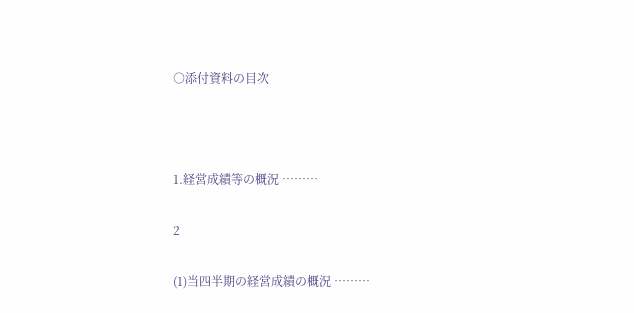○添付資料の目次



1.経営成績等の概況 ………

2

(1)当四半期の経営成績の概況 ………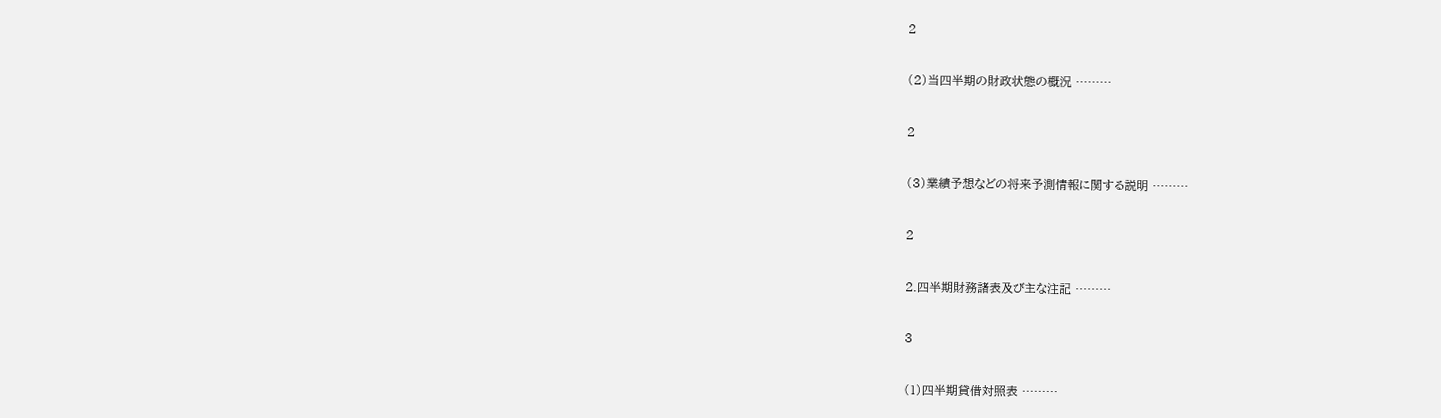2

(2)当四半期の財政状態の概況 ………

2

(3)業績予想などの将来予測情報に関する説明 ………

2

2.四半期財務諸表及び主な注記 ………

3

(1)四半期貸借対照表 ………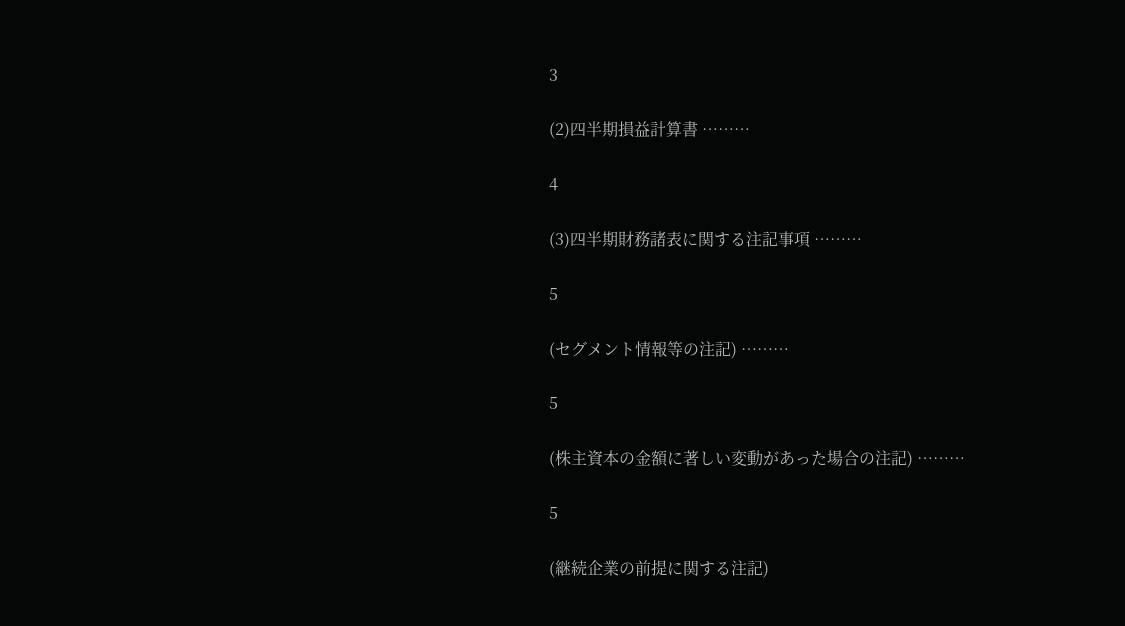3

(2)四半期損益計算書 ………

4

(3)四半期財務諸表に関する注記事項 ………

5

(セグメント情報等の注記) ………

5

(株主資本の金額に著しい変動があった場合の注記) ………

5

(継続企業の前提に関する注記)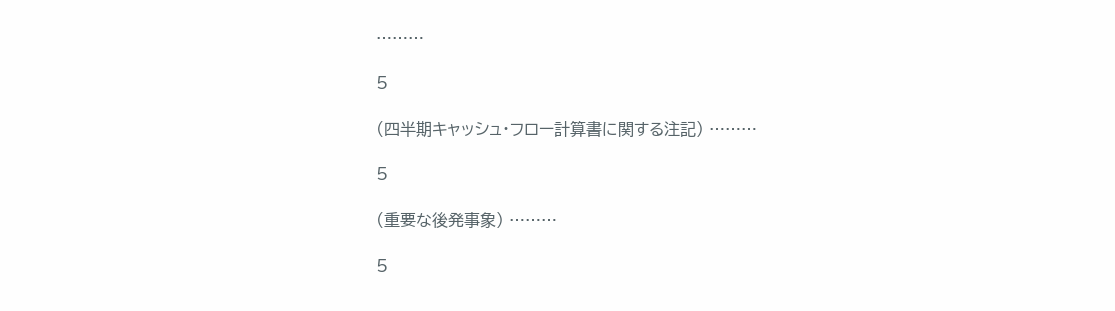………

5

(四半期キャッシュ・フロー計算書に関する注記) ………

5

(重要な後発事象) ………

5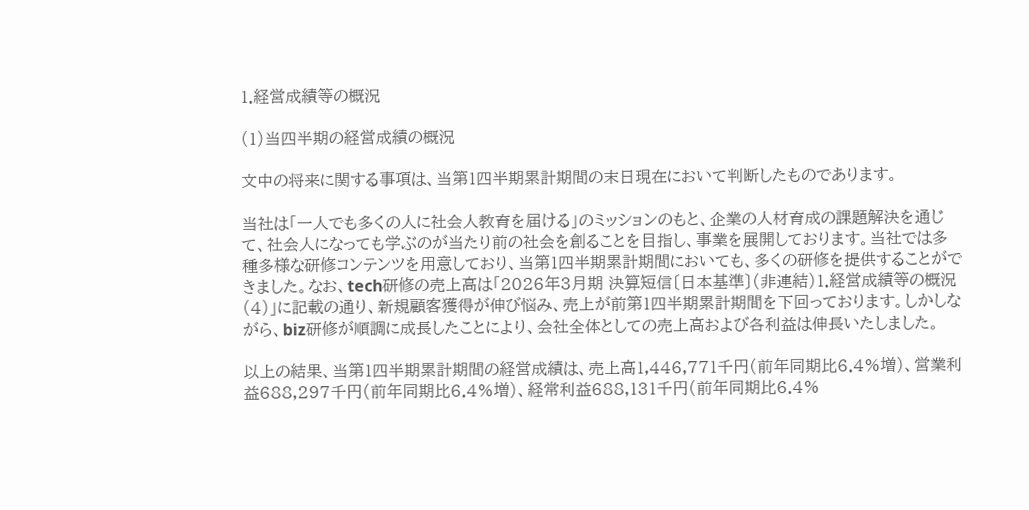1.経営成績等の概況

(1)当四半期の経営成績の概況

文中の将来に関する事項は、当第1四半期累計期間の末日現在において判断したものであります。

当社は「一人でも多くの人に社会人教育を届ける」のミッションのもと、企業の人材育成の課題解決を通じて、社会人になっても学ぶのが当たり前の社会を創ることを目指し、事業を展開しております。当社では多種多様な研修コンテンツを用意しており、当第1四半期累計期間においても、多くの研修を提供することができました。なお、tech研修の売上高は「2026年3月期 決算短信〔日本基準〕(非連結)1.経営成績等の概況 (4)」に記載の通り、新規顧客獲得が伸び悩み、売上が前第1四半期累計期間を下回っております。しかしながら、biz研修が順調に成長したことにより、会社全体としての売上高および各利益は伸長いたしました。

以上の結果、当第1四半期累計期間の経営成績は、売上高1,446,771千円(前年同期比6.4%増)、営業利益688,297千円(前年同期比6.4%増)、経常利益688,131千円(前年同期比6.4%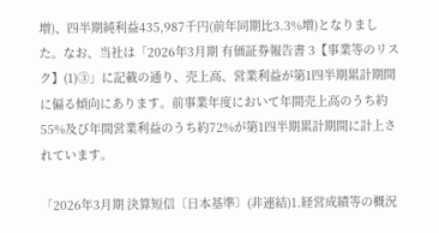増)、四半期純利益435,987千円(前年同期比3.3%増)となりました。なお、当社は「2026年3月期 有価証券報告書 3【事業等のリスク】(1)③」に記載の通り、売上高、営業利益が第1四半期累計期間に偏る傾向にあります。前事業年度において年間売上高のうち約55%及び年間営業利益のうち約72%が第1四半期累計期間に計上されています。

「2026年3月期 決算短信〔日本基準〕(非連結)1.経営成績等の概況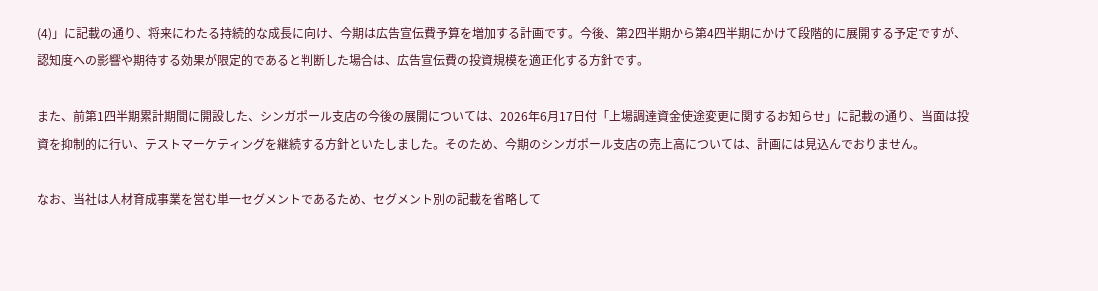(4)」に記載の通り、将来にわたる持続的な成長に向け、今期は広告宣伝費予算を増加する計画です。今後、第2四半期から第4四半期にかけて段階的に展開する予定ですが、認知度への影響や期待する効果が限定的であると判断した場合は、広告宣伝費の投資規模を適正化する方針です。

また、前第1四半期累計期間に開設した、シンガポール支店の今後の展開については、2026年6月17日付「上場調達資金使途変更に関するお知らせ」に記載の通り、当面は投資を抑制的に行い、テストマーケティングを継続する方針といたしました。そのため、今期のシンガポール支店の売上高については、計画には見込んでおりません。

なお、当社は人材育成事業を営む単一セグメントであるため、セグメント別の記載を省略して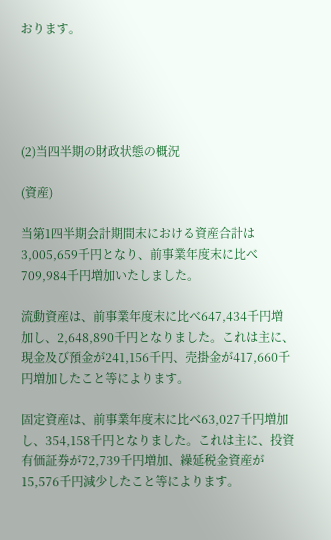おります。





(2)当四半期の財政状態の概況

(資産)

当第1四半期会計期間末における資産合計は3,005,659千円となり、前事業年度末に比べ709,984千円増加いたしました。

流動資産は、前事業年度末に比べ647,434千円増加し、2,648,890千円となりました。これは主に、現金及び預金が241,156千円、売掛金が417,660千円増加したこと等によります。

固定資産は、前事業年度末に比べ63,027千円増加し、354,158千円となりました。これは主に、投資有価証券が72,739千円増加、繰延税金資産が15,576千円減少したこと等によります。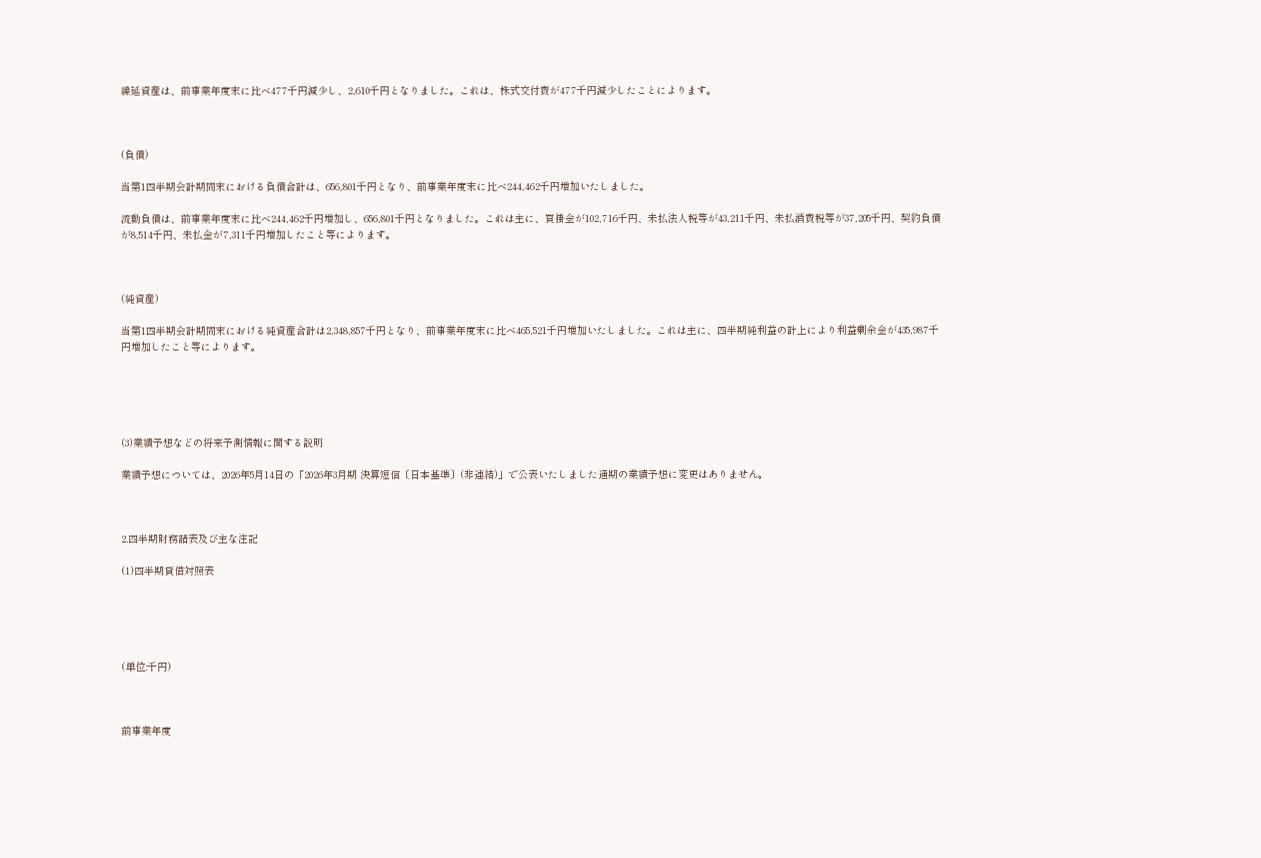繰延資産は、前事業年度末に比べ477千円減少し、2,610千円となりました。これは、株式交付費が477千円減少したことによります。



(負債)

当第1四半期会計期間末における負債合計は、656,801千円となり、前事業年度末に比べ244,462千円増加いたしました。

流動負債は、前事業年度末に比べ244,462千円増加し、656,801千円となりました。これは主に、買掛金が102,716千円、未払法人税等が43,211千円、未払消費税等が37,205千円、契約負債が8,514千円、未払金が7,311千円増加したこと等によります。



(純資産)

当第1四半期会計期間末における純資産合計は2,348,857千円となり、前事業年度末に比べ465,521千円増加いたしました。これは主に、四半期純利益の計上により利益剰余金が435,987千円増加したこと等によります。





(3)業績予想などの将来予測情報に関する説明

業績予想については、2026年5月14日の「2026年3月期 決算短信〔日本基準〕(非連結)」で公表いたしました通期の業績予想に変更はありません。



2.四半期財務諸表及び主な注記

(1)四半期貸借対照表





(単位:千円)



前事業年度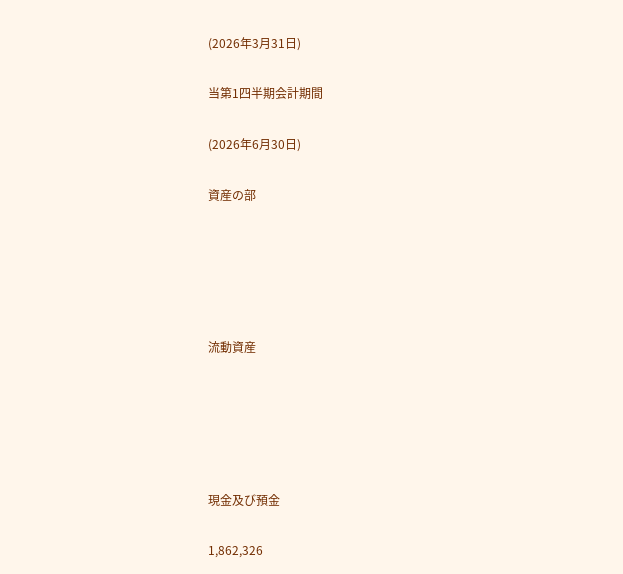(2026年3月31日)

当第1四半期会計期間

(2026年6月30日)

資産の部





流動資産





現金及び預金

1,862,326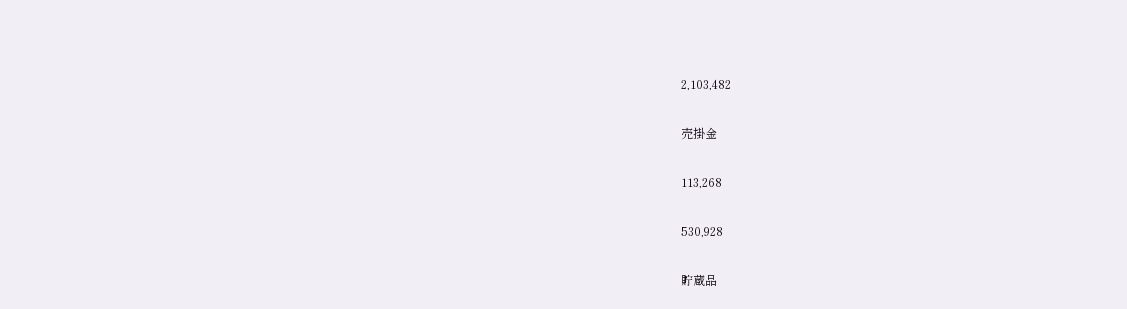2,103,482

売掛金

113,268

530,928

貯蔵品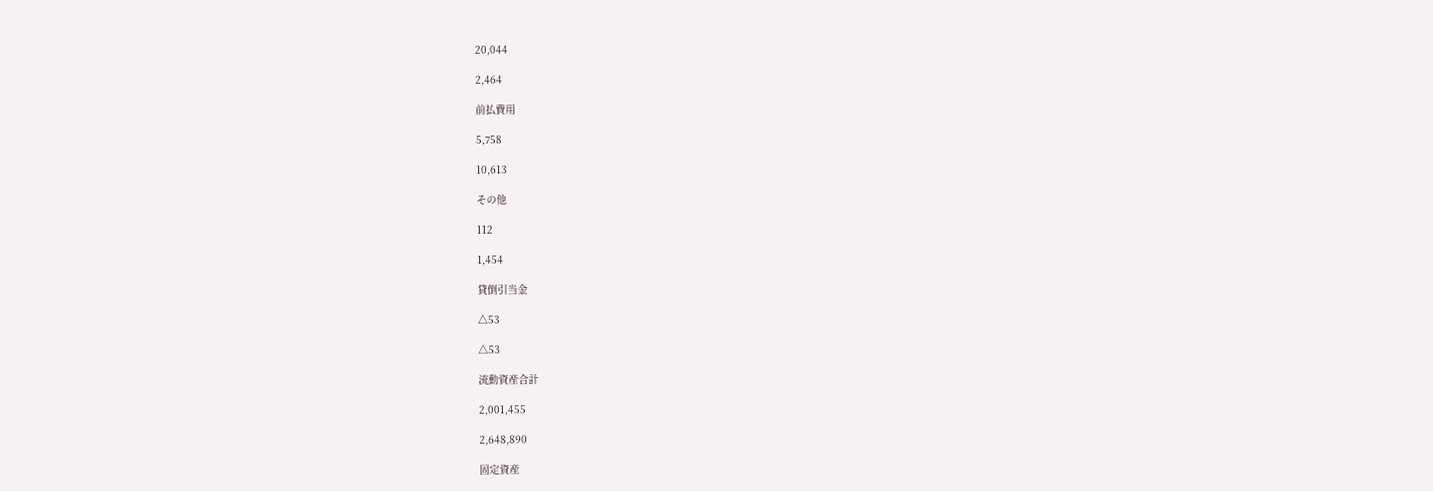20,044

2,464

前払費用

5,758

10,613

その他

112

1,454

貸倒引当金

△53

△53

流動資産合計

2,001,455

2,648,890

固定資産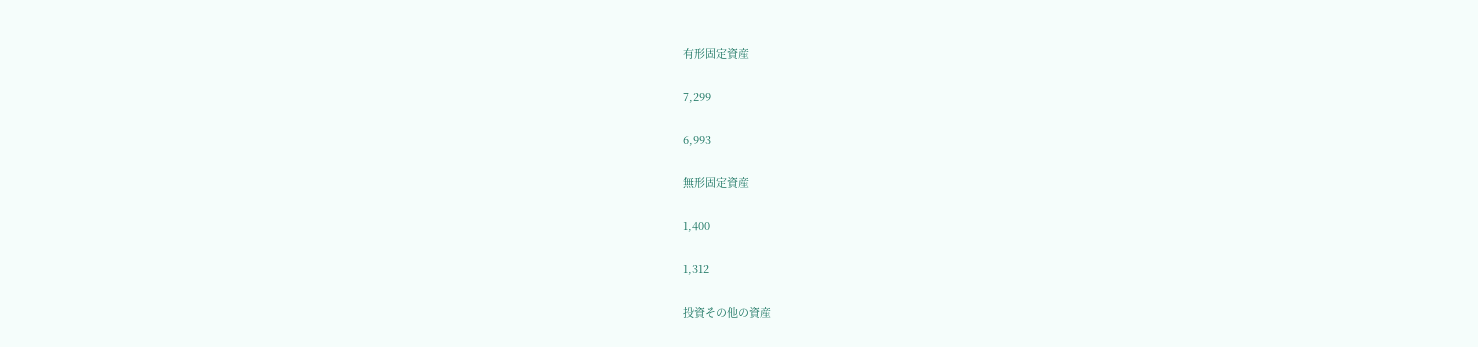有形固定資産

7,299

6,993

無形固定資産

1,400

1,312

投資その他の資産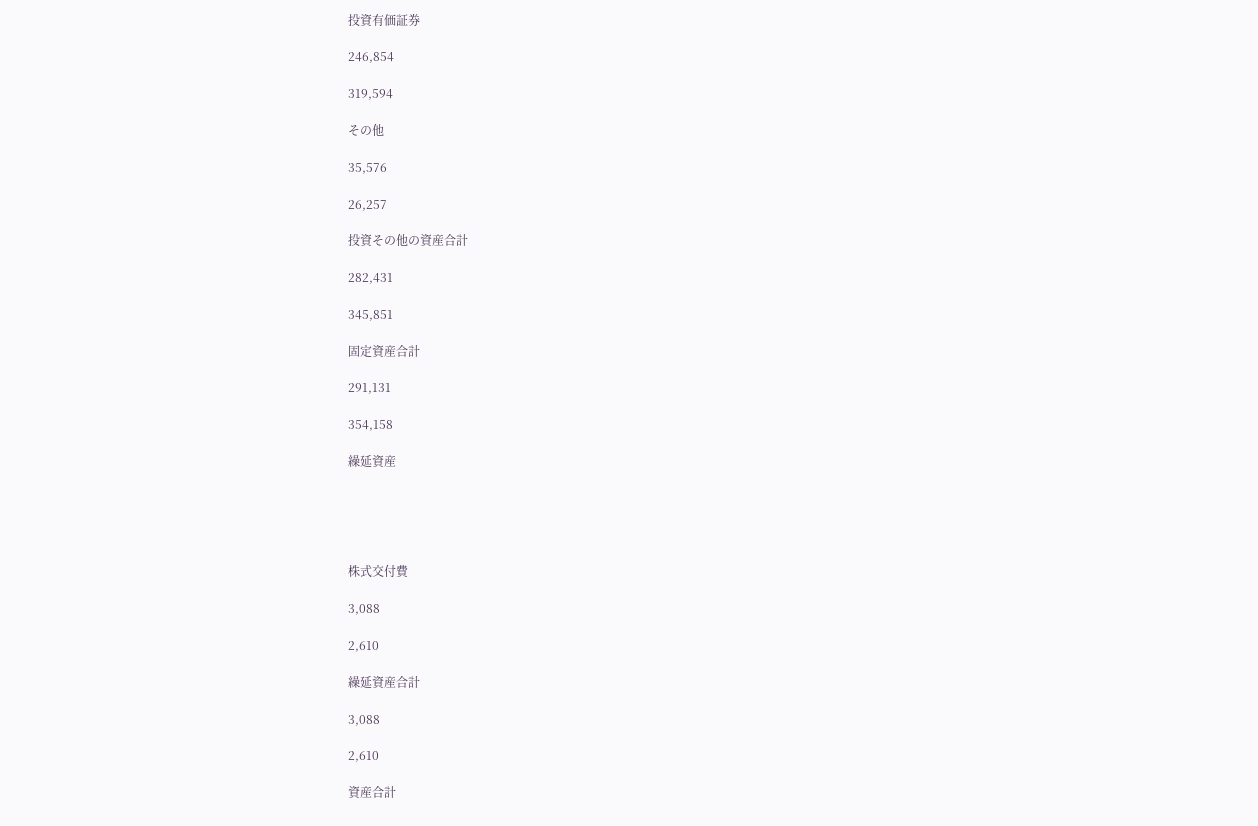投資有価証券

246,854

319,594

その他

35,576

26,257

投資その他の資産合計

282,431

345,851

固定資産合計

291,131

354,158

繰延資産





株式交付費

3,088

2,610

繰延資産合計

3,088

2,610

資産合計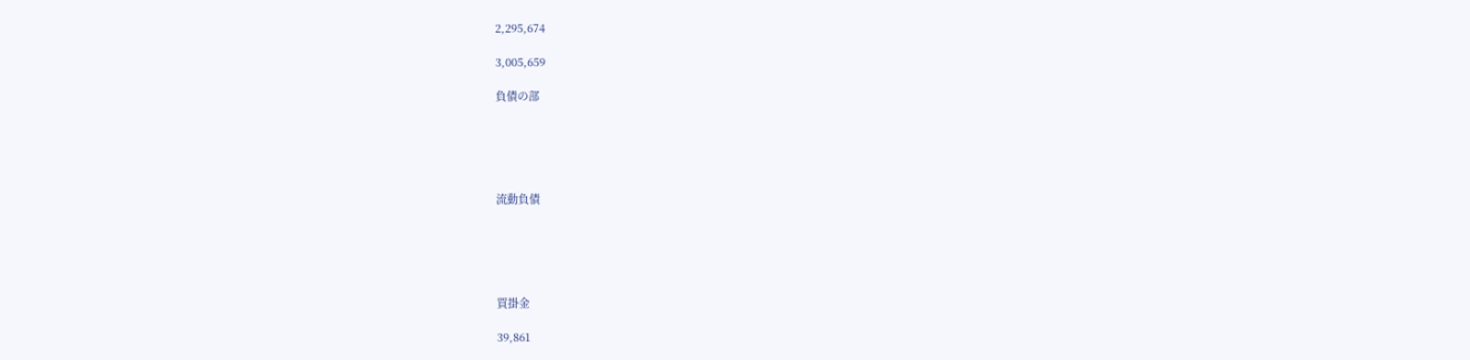2,295,674

3,005,659

負債の部





流動負債





買掛金

39,861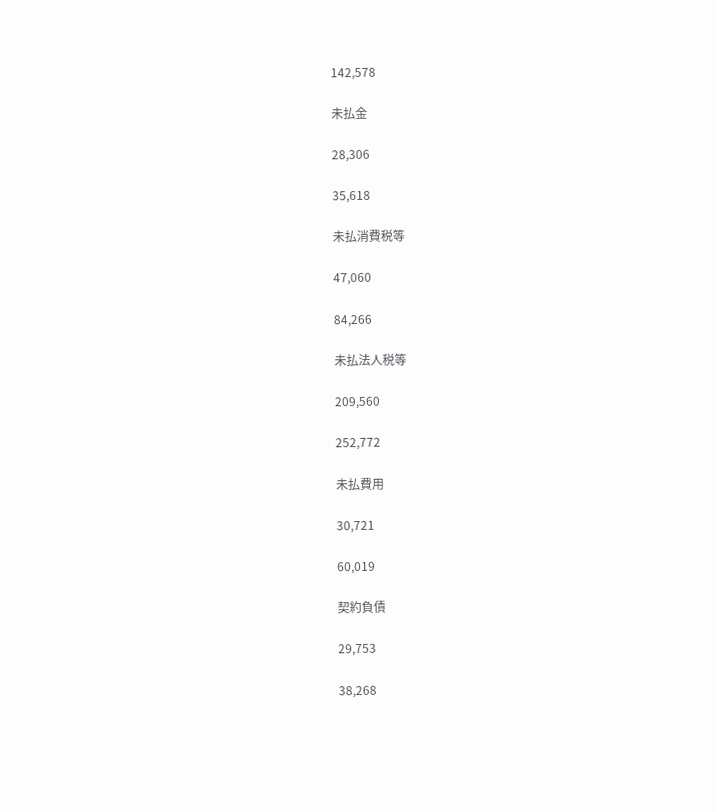142,578

未払金

28,306

35,618

未払消費税等

47,060

84,266

未払法人税等

209,560

252,772

未払費用

30,721

60,019

契約負債

29,753

38,268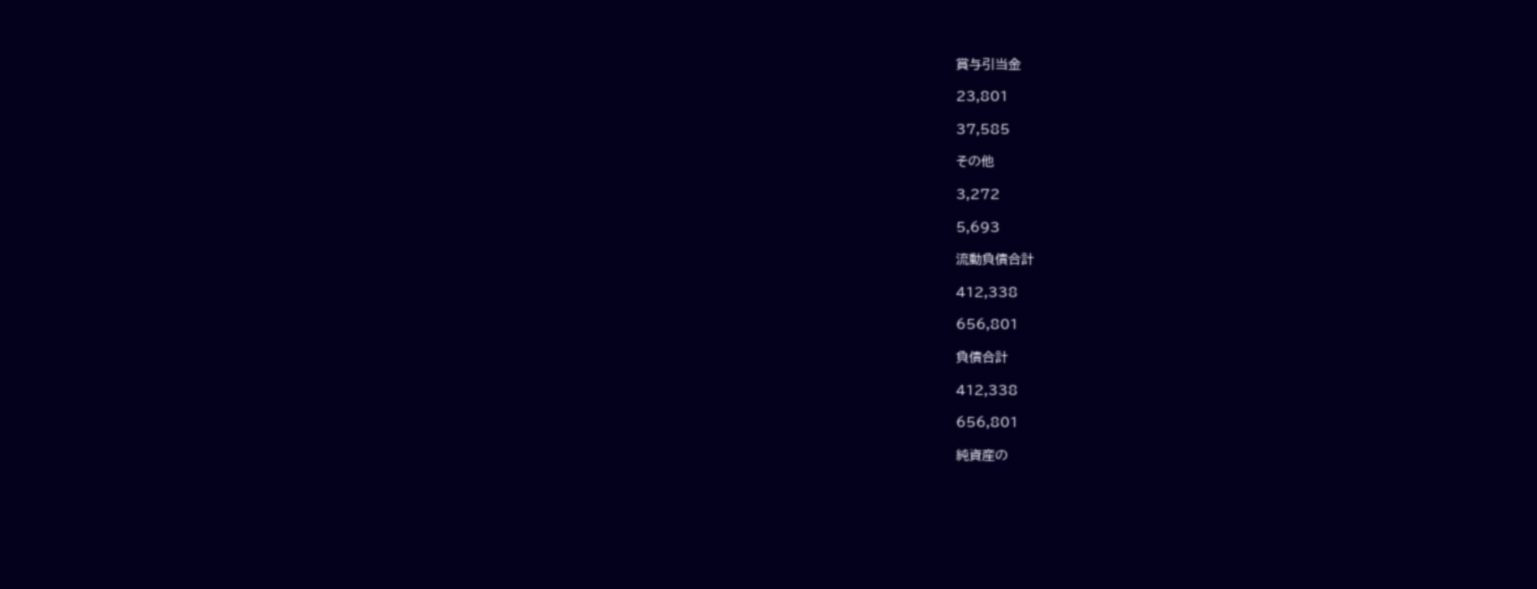賞与引当金

23,801

37,585

その他

3,272

5,693

流動負債合計

412,338

656,801

負債合計

412,338

656,801

純資産の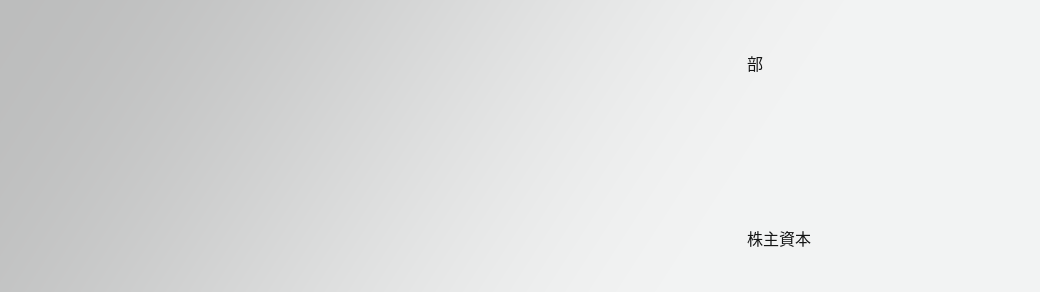部





株主資本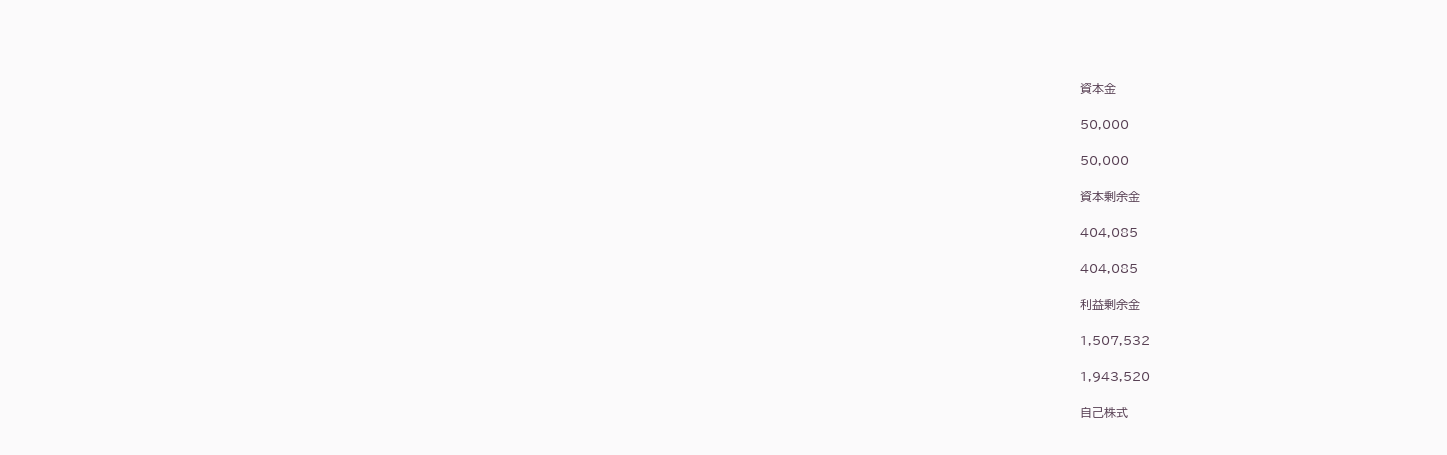資本金

50,000

50,000

資本剰余金

404,085

404,085

利益剰余金

1,507,532

1,943,520

自己株式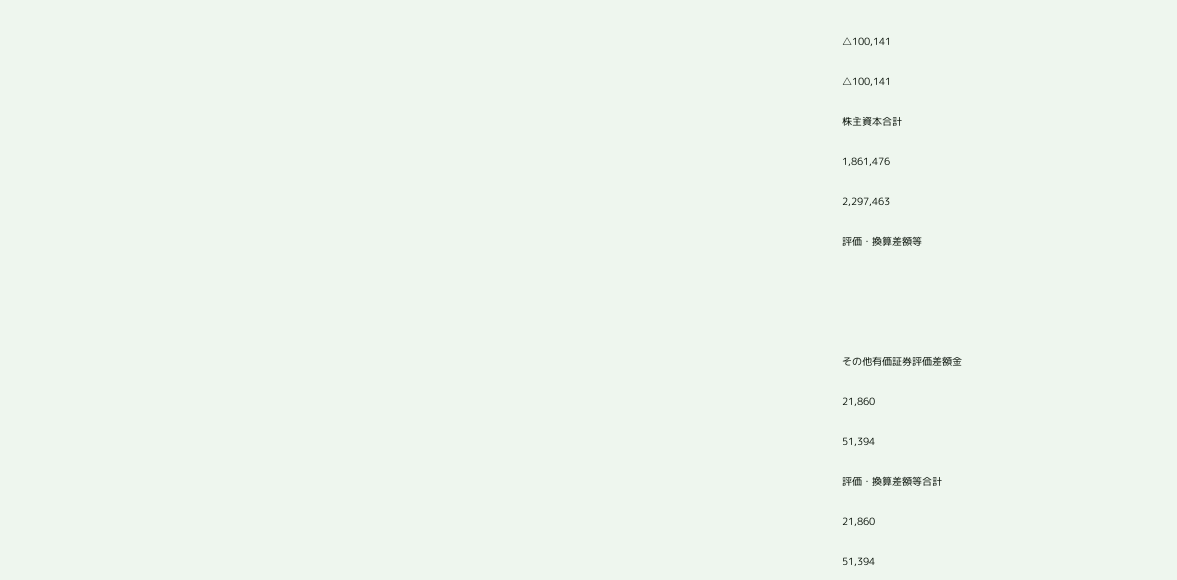△100,141

△100,141

株主資本合計

1,861,476

2,297,463

評価・換算差額等





その他有価証券評価差額金

21,860

51,394

評価・換算差額等合計

21,860

51,394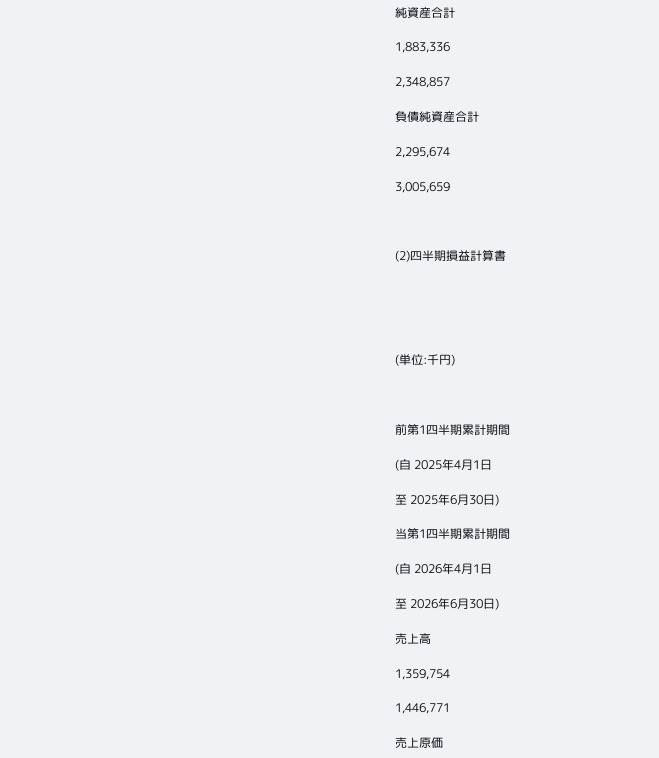純資産合計

1,883,336

2,348,857

負債純資産合計

2,295,674

3,005,659



(2)四半期損益計算書





(単位:千円)



前第1四半期累計期間

(自 2025年4月1日

至 2025年6月30日)

当第1四半期累計期間

(自 2026年4月1日

至 2026年6月30日)

売上高

1,359,754

1,446,771

売上原価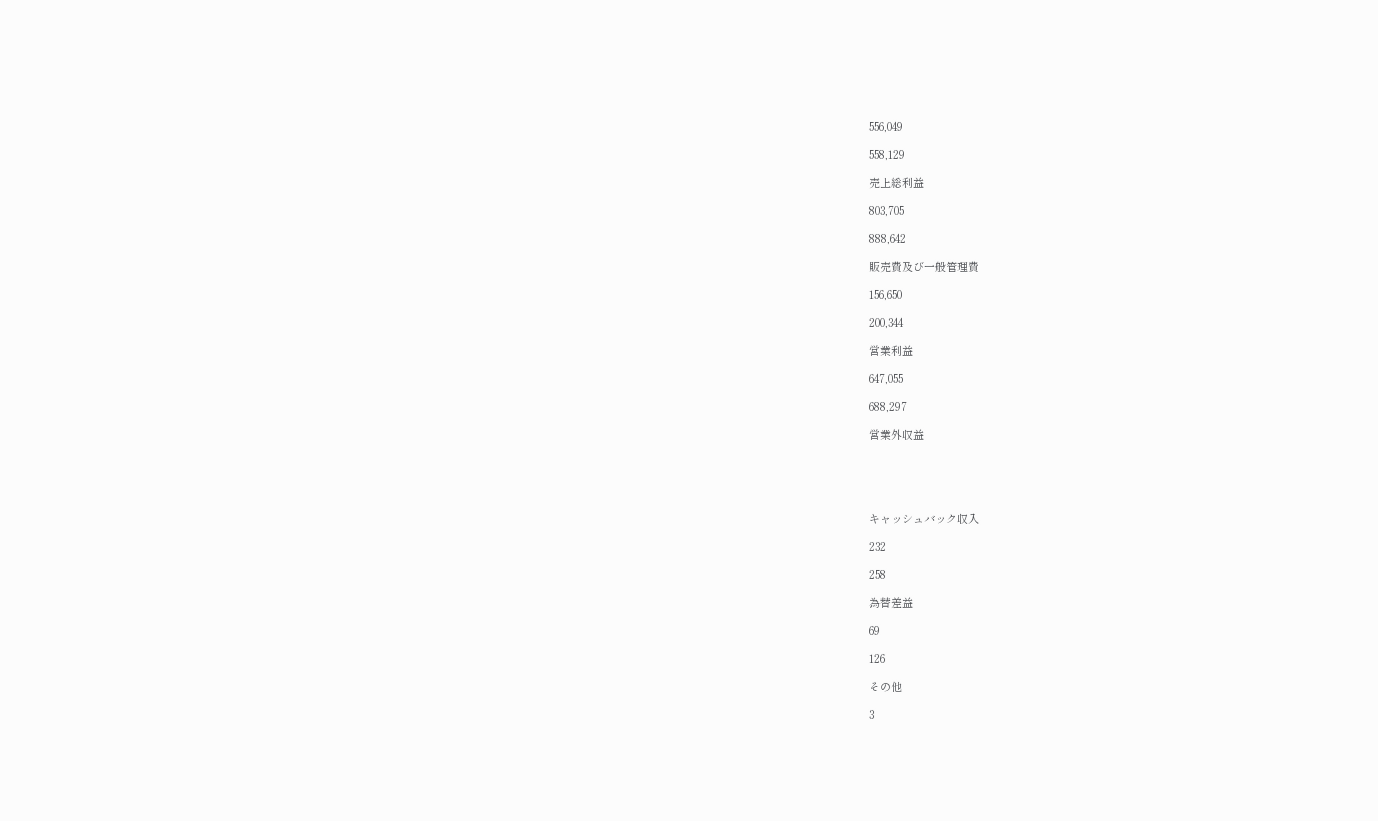556,049

558,129

売上総利益

803,705

888,642

販売費及び一般管理費

156,650

200,344

営業利益

647,055

688,297

営業外収益





キャッシュバック収入

232

258

為替差益

69

126

その他

3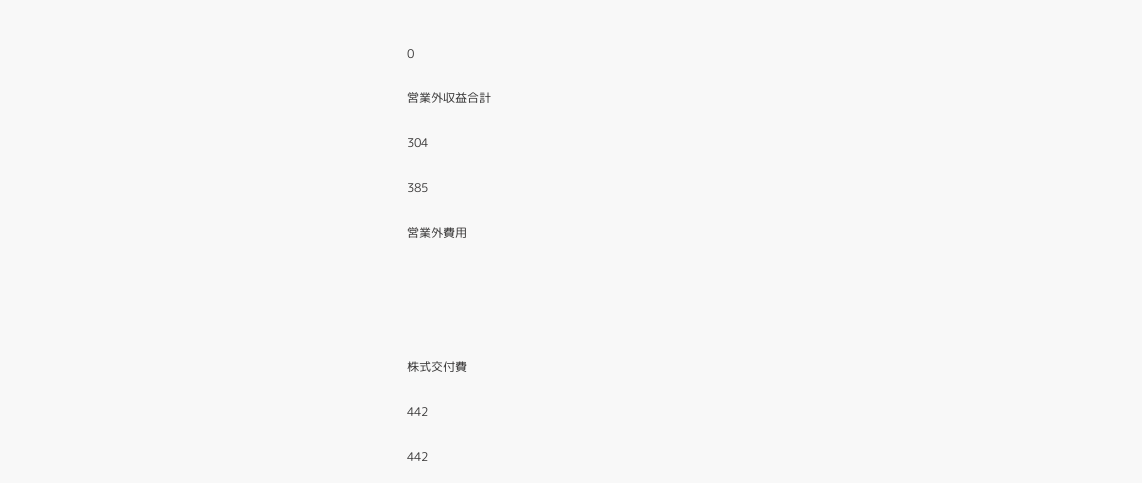0

営業外収益合計

304

385

営業外費用





株式交付費

442

442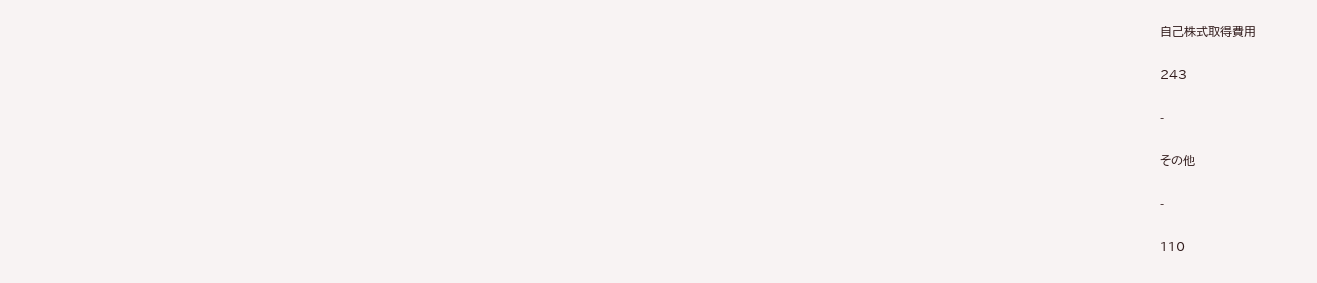自己株式取得費用

243

-

その他

-

110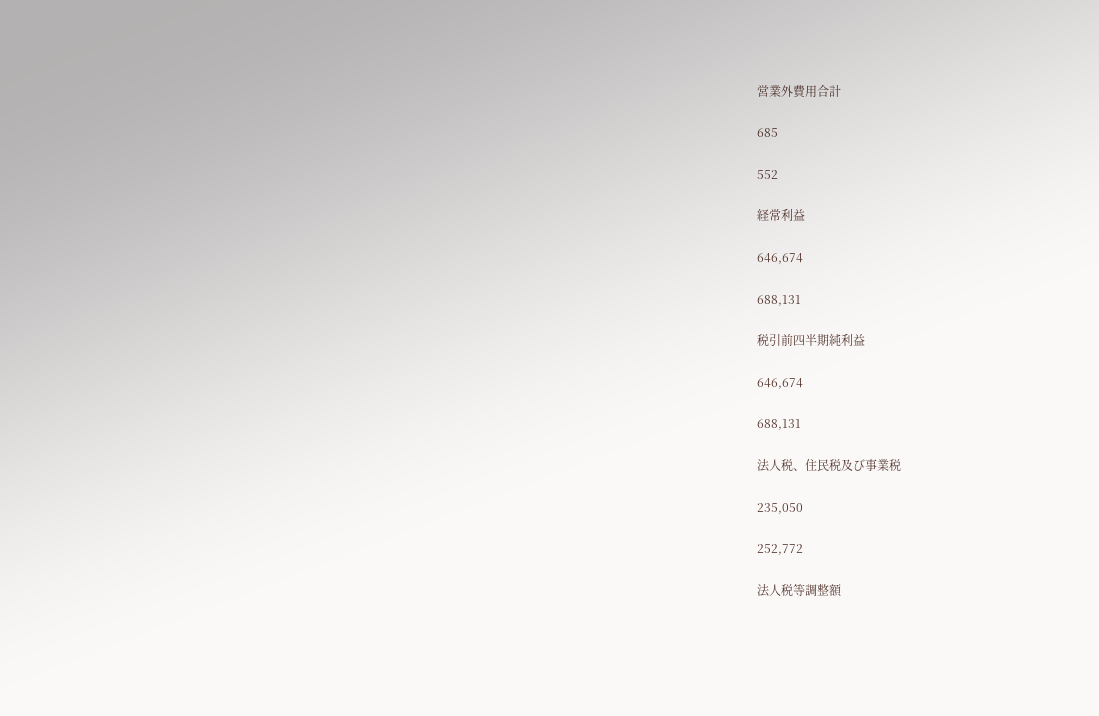営業外費用合計

685

552

経常利益

646,674

688,131

税引前四半期純利益

646,674

688,131

法人税、住民税及び事業税

235,050

252,772

法人税等調整額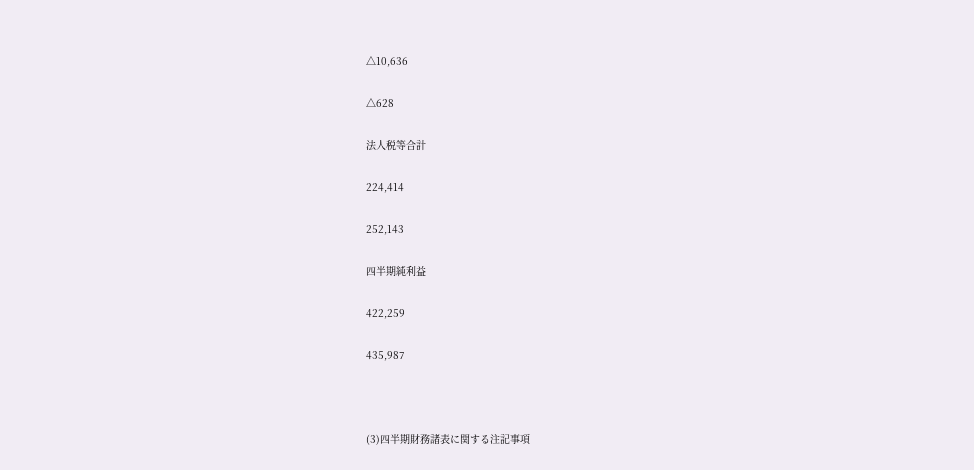△10,636

△628

法人税等合計

224,414

252,143

四半期純利益

422,259

435,987



(3)四半期財務諸表に関する注記事項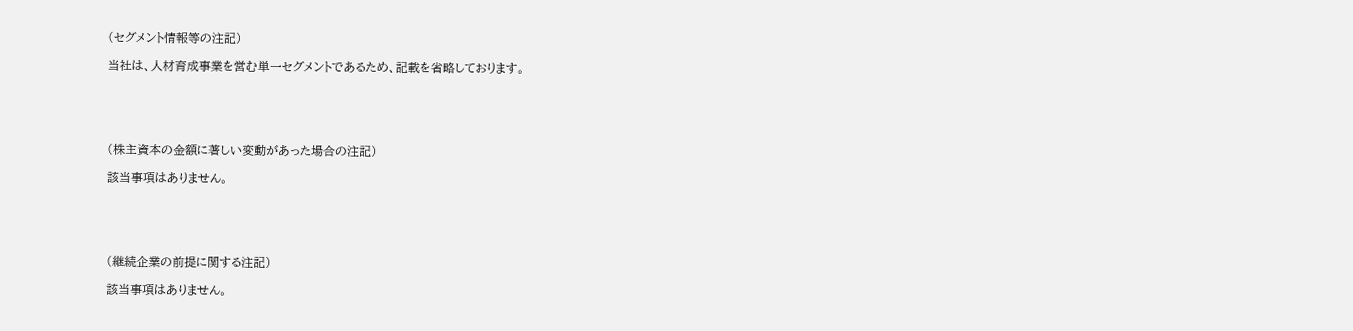(セグメント情報等の注記)

当社は、人材育成事業を営む単一セグメントであるため、記載を省略しております。





(株主資本の金額に著しい変動があった場合の注記)

該当事項はありません。





(継続企業の前提に関する注記)

該当事項はありません。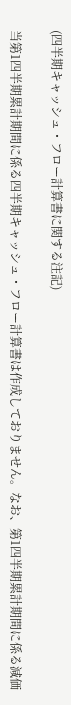(四半期キャッシュ・フロー計算書に関する注記)

当第1四半期累計期間に係る四半期キャッシュ・フロー計算書は作成しておりません。なお、第1四半期累計期間に係る減価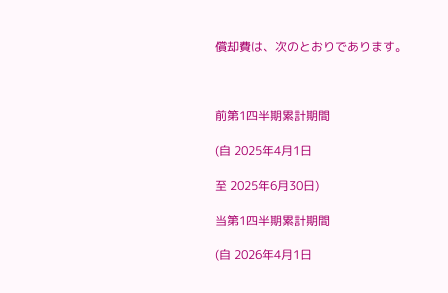償却費は、次のとおりであります。



前第1四半期累計期間

(自 2025年4月1日

至 2025年6月30日)

当第1四半期累計期間

(自 2026年4月1日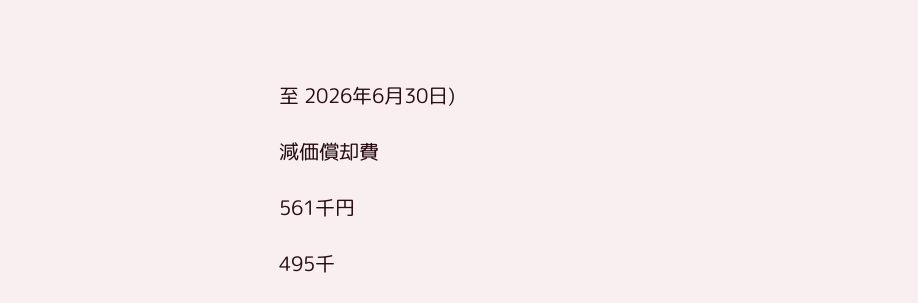至 2026年6月30日)

減価償却費

561千円

495千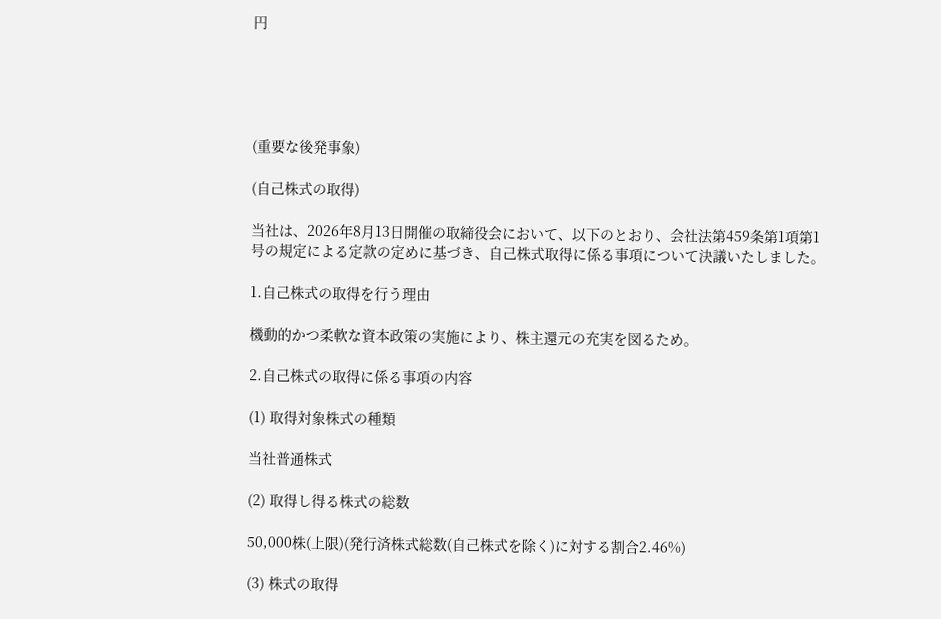円





(重要な後発事象)

(自己株式の取得)

当社は、2026年8月13日開催の取締役会において、以下のとおり、会社法第459条第1項第1号の規定による定款の定めに基づき、自己株式取得に係る事項について決議いたしました。

1.自己株式の取得を行う理由

機動的かつ柔軟な資本政策の実施により、株主還元の充実を図るため。

2.自己株式の取得に係る事項の内容

(1) 取得対象株式の種類

当社普通株式

(2) 取得し得る株式の総数

50,000株(上限)(発行済株式総数(自己株式を除く)に対する割合2.46%)

(3) 株式の取得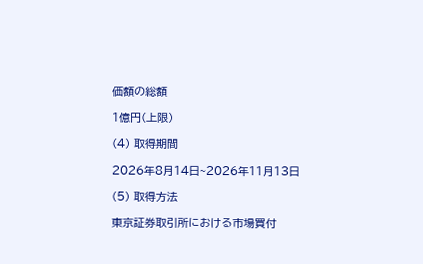価額の総額

1億円(上限)

(4) 取得期間

2026年8月14日~2026年11月13日

(5) 取得方法

東京証券取引所における市場買付